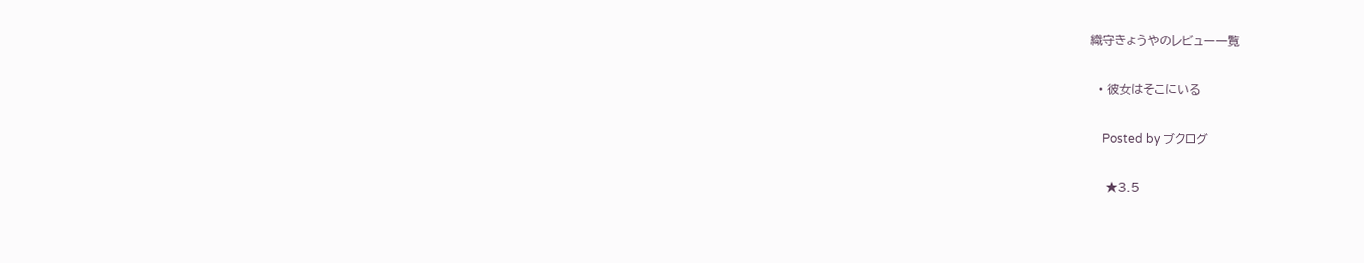織守きょうやのレビュー一覧

  • 彼女はそこにいる

    Posted by ブクログ

    ★3.5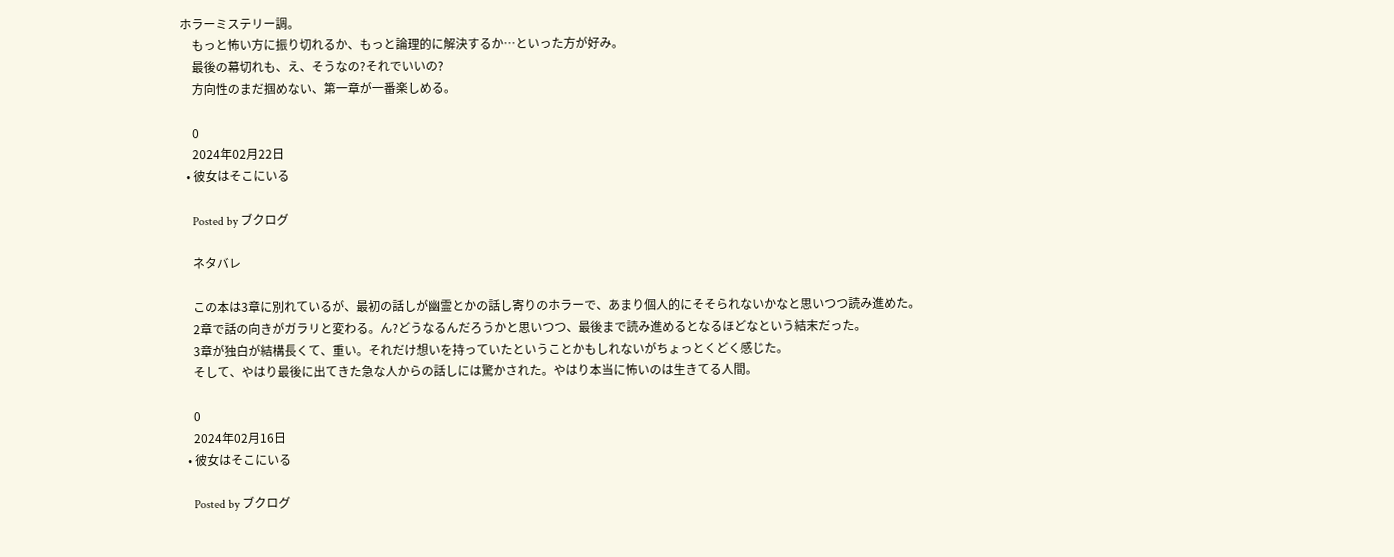ホラーミステリー調。
    もっと怖い方に振り切れるか、もっと論理的に解決するか…といった方が好み。
    最後の幕切れも、え、そうなの?それでいいの?
    方向性のまだ掴めない、第一章が一番楽しめる。

    0
    2024年02月22日
  • 彼女はそこにいる

    Posted by ブクログ

    ネタバレ

    この本は3章に別れているが、最初の話しが幽霊とかの話し寄りのホラーで、あまり個人的にそそられないかなと思いつつ読み進めた。
    2章で話の向きがガラリと変わる。ん?どうなるんだろうかと思いつつ、最後まで読み進めるとなるほどなという結末だった。
    3章が独白が結構長くて、重い。それだけ想いを持っていたということかもしれないがちょっとくどく感じた。
    そして、やはり最後に出てきた急な人からの話しには驚かされた。やはり本当に怖いのは生きてる人間。

    0
    2024年02月16日
  • 彼女はそこにいる

    Posted by ブクログ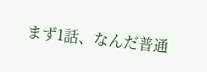まず1話、なんだ普通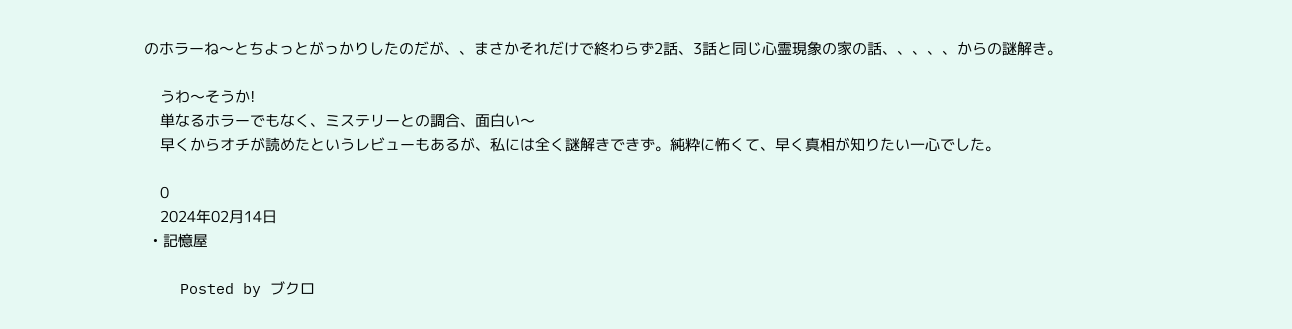のホラーね〜とちよっとがっかりしたのだが、、まさかそれだけで終わらず2話、3話と同じ心霊現象の家の話、、、、、からの謎解き。

    うわ〜そうか!
    単なるホラーでもなく、ミステリーとの調合、面白い〜
    早くからオチが読めたというレビューもあるが、私には全く謎解きできず。純粋に怖くて、早く真相が知りたい一心でした。

    0
    2024年02月14日
  • 記憶屋

    Posted by ブクロ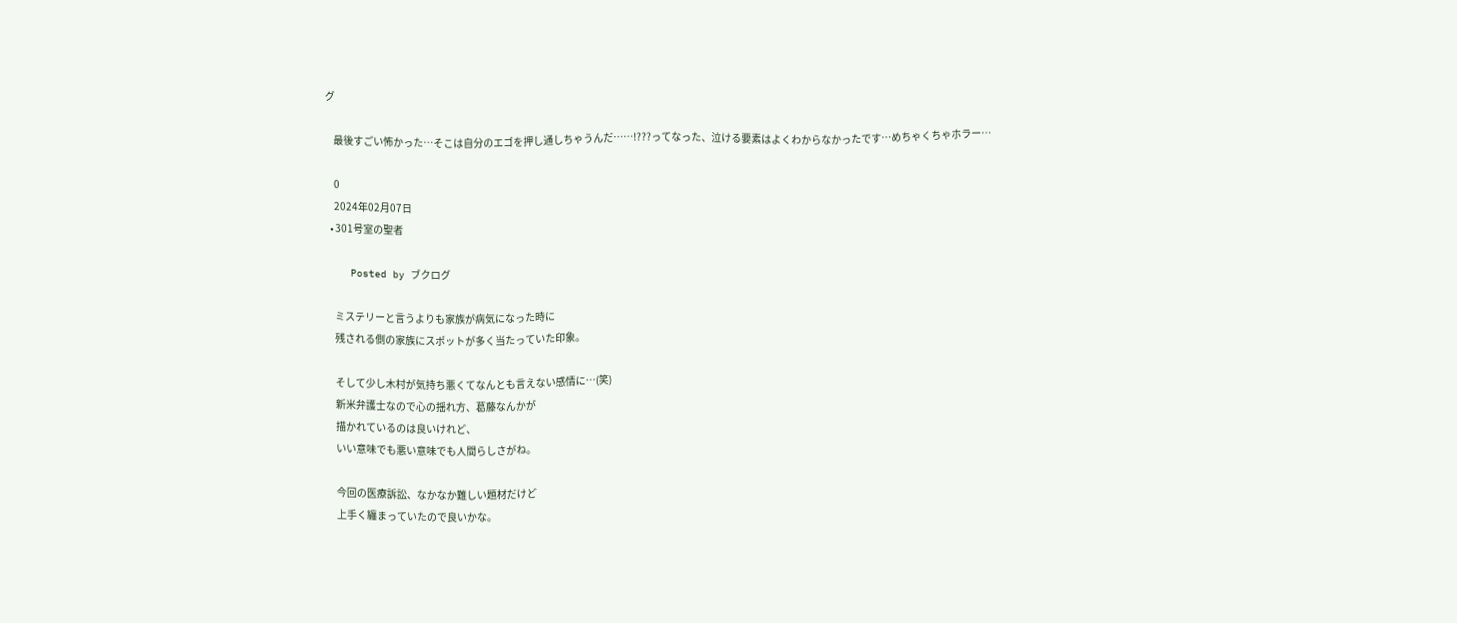グ

    最後すごい怖かった…そこは自分のエゴを押し通しちゃうんだ……!???ってなった、泣ける要素はよくわからなかったです…めちゃくちゃホラー…

    0
    2024年02月07日
  • 301号室の聖者

    Posted by ブクログ

    ミステリーと言うよりも家族が病気になった時に
    残される側の家族にスポットが多く当たっていた印象。

    そして少し木村が気持ち悪くてなんとも言えない感情に…(笑)
    新米弁護士なので心の揺れ方、葛藤なんかが
    描かれているのは良いけれど、
    いい意味でも悪い意味でも人間らしさがね。

    今回の医療訴訟、なかなか難しい題材だけど
    上手く纏まっていたので良いかな。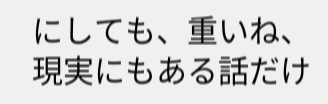にしても、重いね、現実にもある話だけ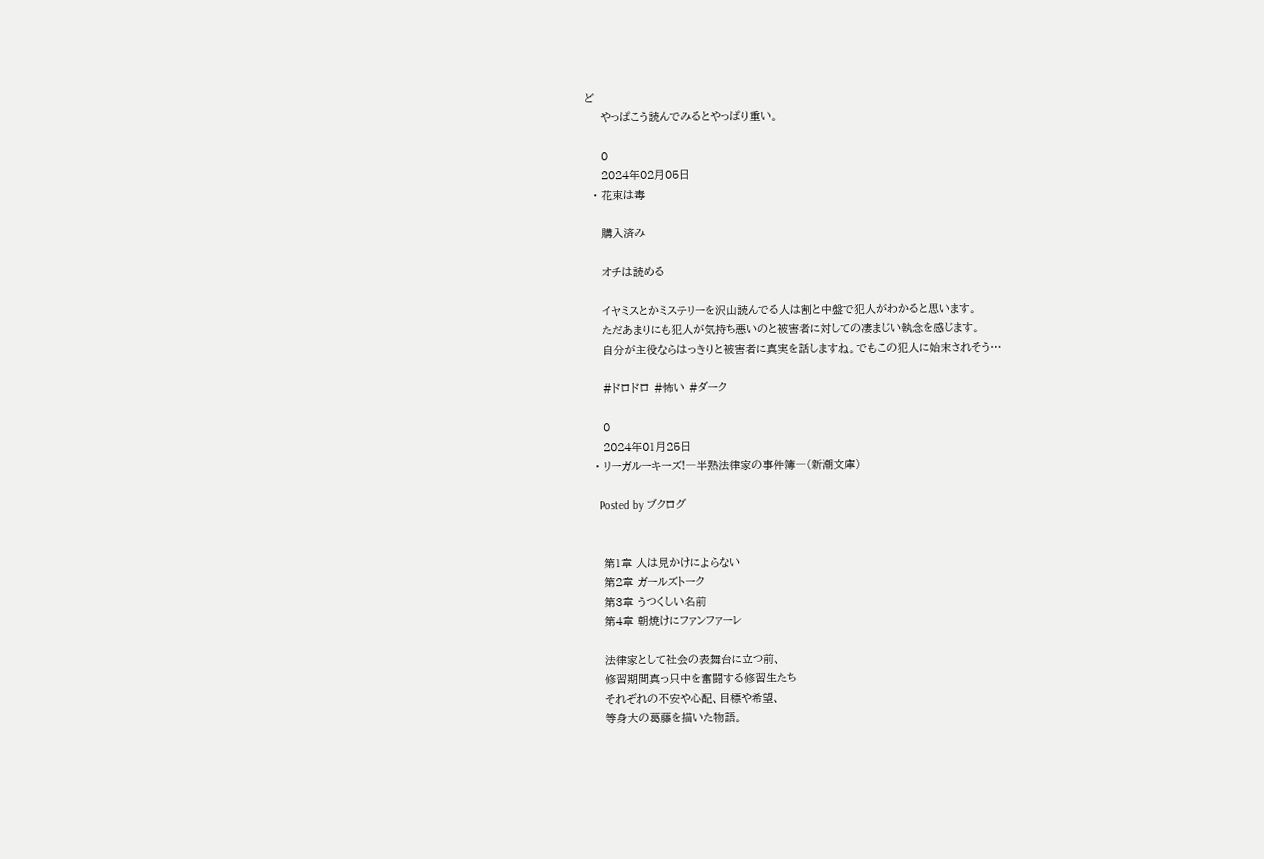ど
    やっぱこう読んでみるとやっぱり重い。

    0
    2024年02月05日
  • 花束は毒

    購入済み

    オチは読める

    イヤミスとかミステリーを沢山読んでる人は割と中盤で犯人がわかると思います。
    ただあまりにも犯人が気持ち悪いのと被害者に対しての凄まじい執念を感じます。
    自分が主役ならはっきりと被害者に真実を話しますね。でもこの犯人に始末されそう…

    #ドロドロ #怖い #ダーク

    0
    2024年01月25日
  • リーガルーキーズ!―半熟法律家の事件簿―(新潮文庫)

    Posted by ブクログ


    第1章 人は見かけによらない
    第2章 ガールズトーク
    第3章 うつくしい名前
    第4章 朝焼けにファンファーレ

    法律家として社会の表舞台に立つ前、
    修習期間真っ只中を奮闘する修習生たち
    それぞれの不安や心配、目標や希望、
    等身大の葛藤を描いた物語。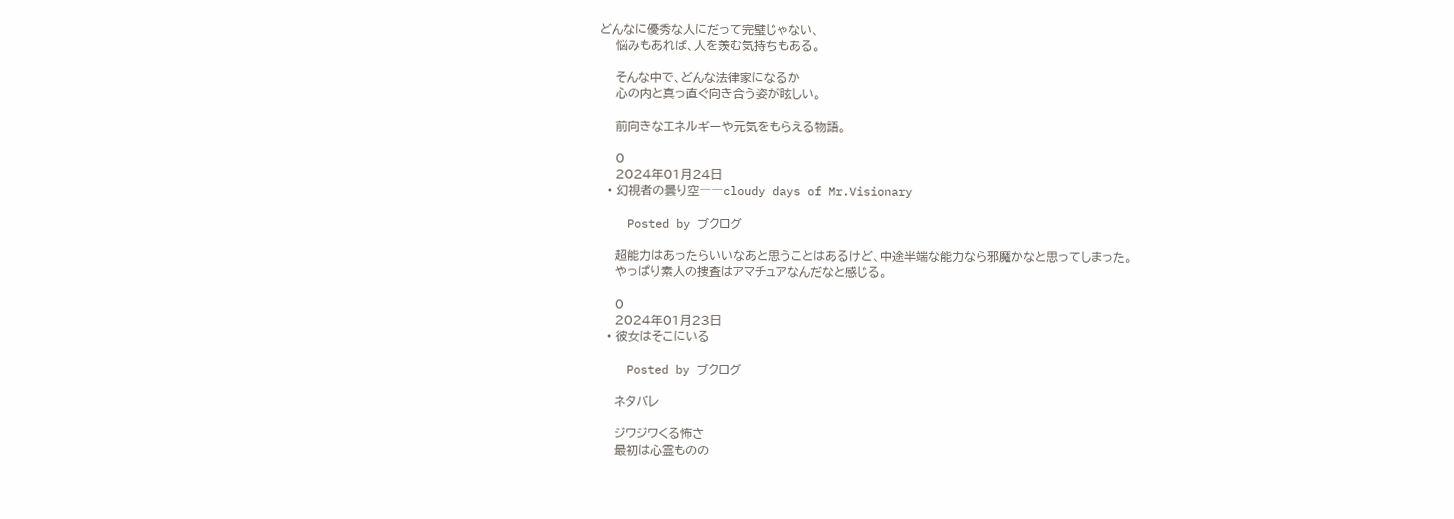どんなに優秀な人にだって完璧じゃない、
    悩みもあれば、人を羨む気持ちもある。

    そんな中で、どんな法律家になるか
    心の内と真っ直ぐ向き合う姿が眩しい。

    前向きなエネルギーや元気をもらえる物語。

    0
    2024年01月24日
  • 幻視者の曇り空――cloudy days of Mr.Visionary

    Posted by ブクログ

    超能力はあったらいいなあと思うことはあるけど、中途半端な能力なら邪魔かなと思ってしまった。
    やっぱり素人の捜査はアマチュアなんだなと感じる。

    0
    2024年01月23日
  • 彼女はそこにいる

    Posted by ブクログ

    ネタバレ

    ジワジワくる怖さ
    最初は心霊ものの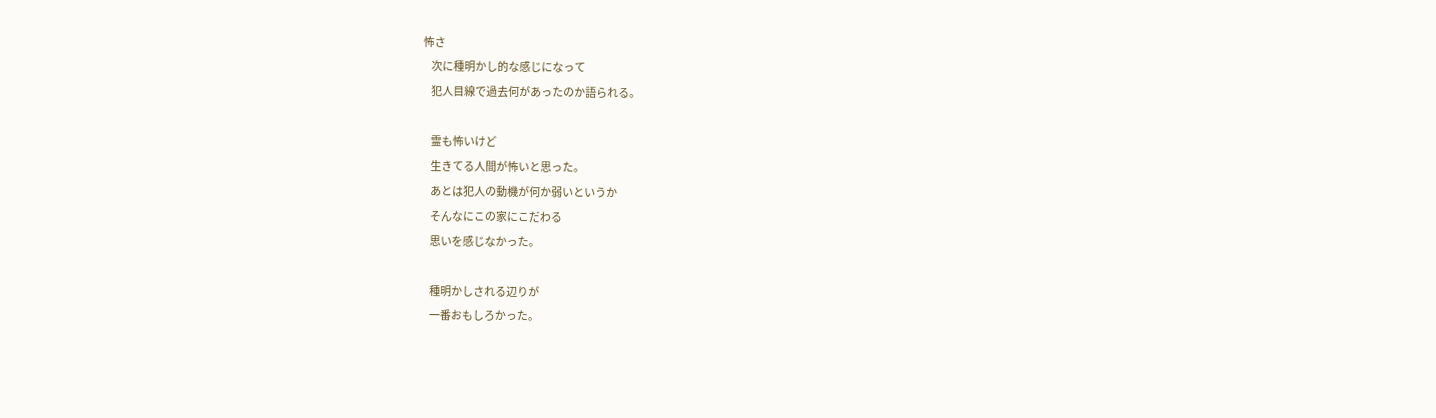怖さ
    次に種明かし的な感じになって
    犯人目線で過去何があったのか語られる。

    霊も怖いけど
    生きてる人間が怖いと思った。
    あとは犯人の動機が何か弱いというか
    そんなにこの家にこだわる
    思いを感じなかった。

    種明かしされる辺りが
    一番おもしろかった。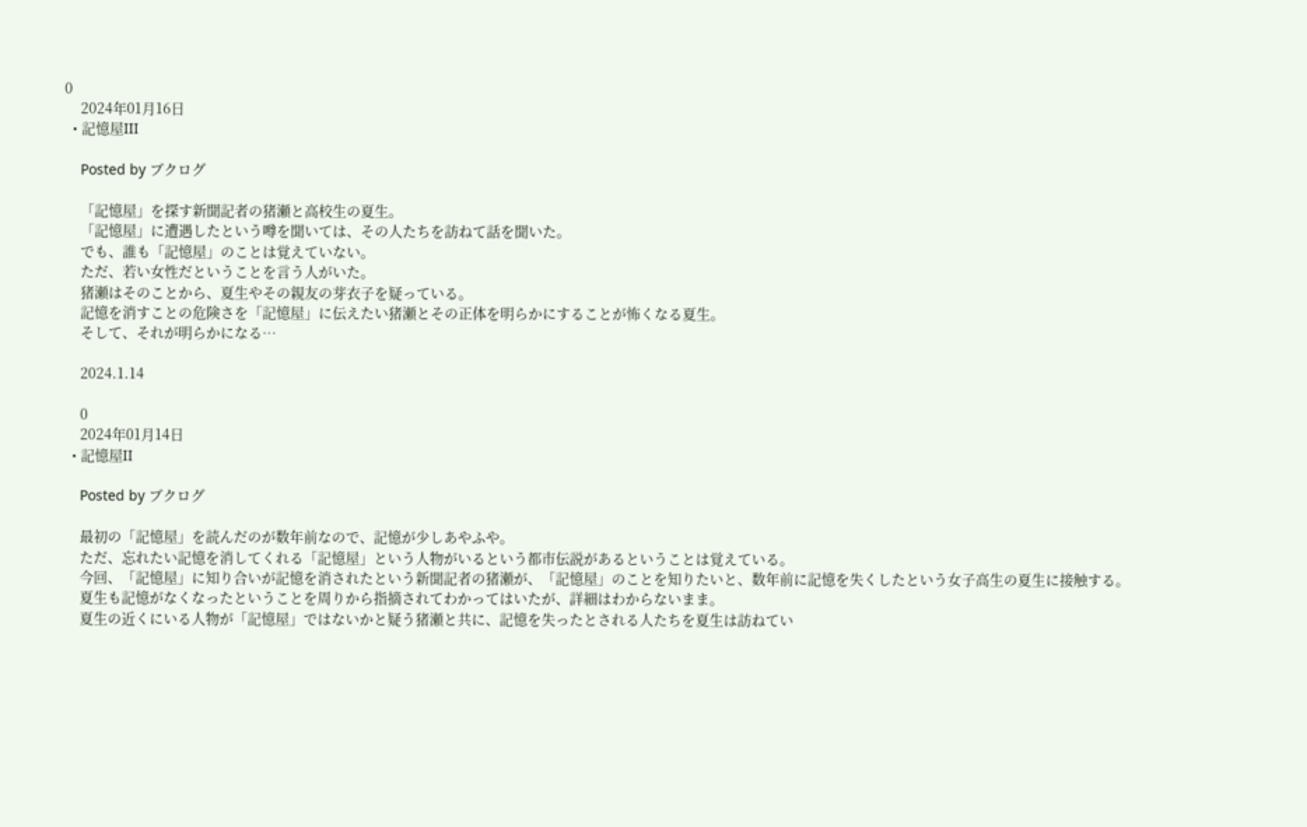0
    2024年01月16日
  • 記憶屋III

    Posted by ブクログ

    「記憶屋」を探す新聞記者の猪瀬と高校生の夏生。
    「記憶屋」に遭遇したという噂を聞いては、その人たちを訪ねて話を聞いた。
    でも、誰も「記憶屋」のことは覚えていない。
    ただ、若い女性だということを言う人がいた。
    猪瀬はそのことから、夏生やその親友の芽衣子を疑っている。
    記憶を消すことの危険さを「記憶屋」に伝えたい猪瀬とその正体を明らかにすることが怖くなる夏生。
    そして、それが明らかになる…

    2024.1.14

    0
    2024年01月14日
  • 記憶屋II

    Posted by ブクログ

    最初の「記憶屋」を読んだのが数年前なので、記憶が少しあやふや。
    ただ、忘れたい記憶を消してくれる「記憶屋」という人物がいるという都市伝説があるということは覚えている。
    今回、「記憶屋」に知り合いが記憶を消されたという新聞記者の猪瀬が、「記憶屋」のことを知りたいと、数年前に記憶を失くしたという女子高生の夏生に接触する。
    夏生も記憶がなくなったということを周りから指摘されてわかってはいたが、詳細はわからないまま。
    夏生の近くにいる人物が「記憶屋」ではないかと疑う猪瀬と共に、記憶を失ったとされる人たちを夏生は訪ねてい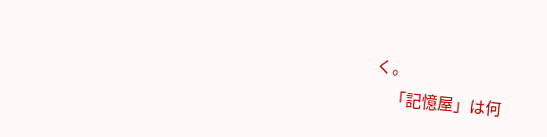く。
    「記憶屋」は何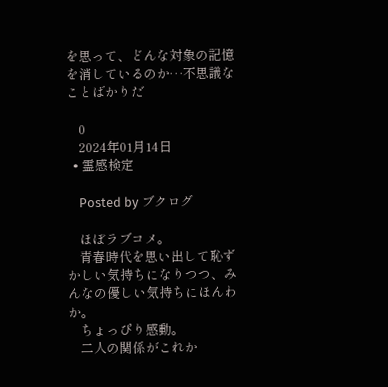を思って、どんな対象の記憶を消しているのか…不思議なことばかりだ

    0
    2024年01月14日
  • 霊感検定

    Posted by ブクログ

    ほぼラブコメ。
    青春時代を思い出して恥ずかしい気持ちになりつつ、みんなの優しい気持ちにほんわか。
    ちょっぴり感動。
    二人の関係がこれか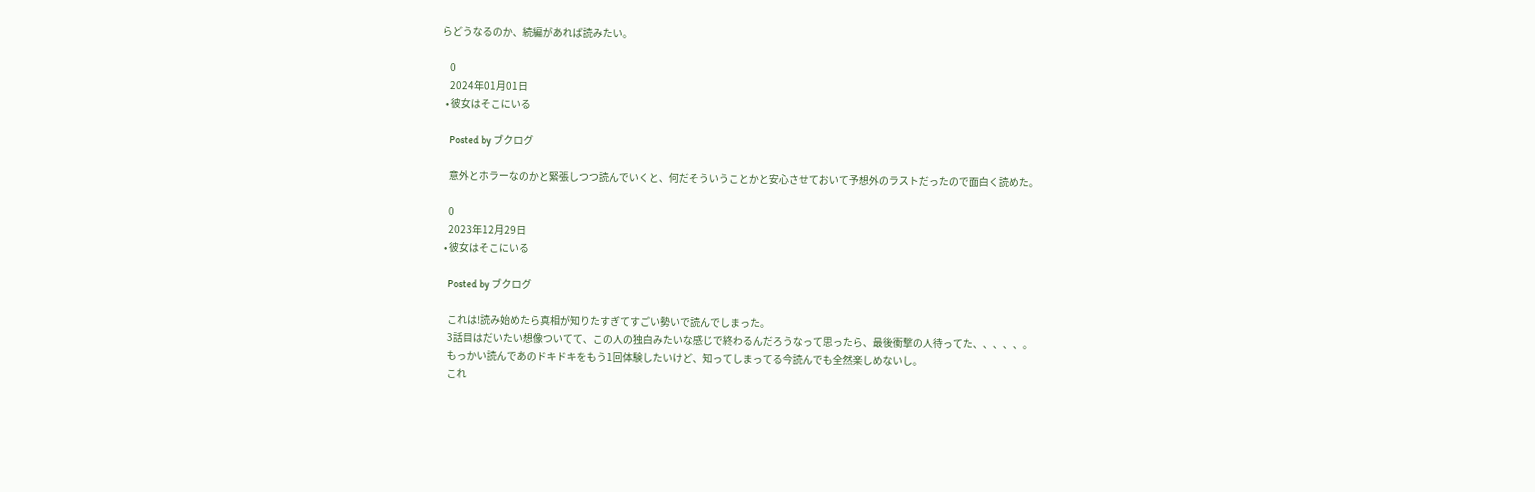らどうなるのか、続編があれば読みたい。

    0
    2024年01月01日
  • 彼女はそこにいる

    Posted by ブクログ

    意外とホラーなのかと緊張しつつ読んでいくと、何だそういうことかと安心させておいて予想外のラストだったので面白く読めた。

    0
    2023年12月29日
  • 彼女はそこにいる

    Posted by ブクログ

    これは!読み始めたら真相が知りたすぎてすごい勢いで読んでしまった。
    3話目はだいたい想像ついてて、この人の独白みたいな感じで終わるんだろうなって思ったら、最後衝撃の人待ってた、、、、、。
    もっかい読んであのドキドキをもう1回体験したいけど、知ってしまってる今読んでも全然楽しめないし。
    これ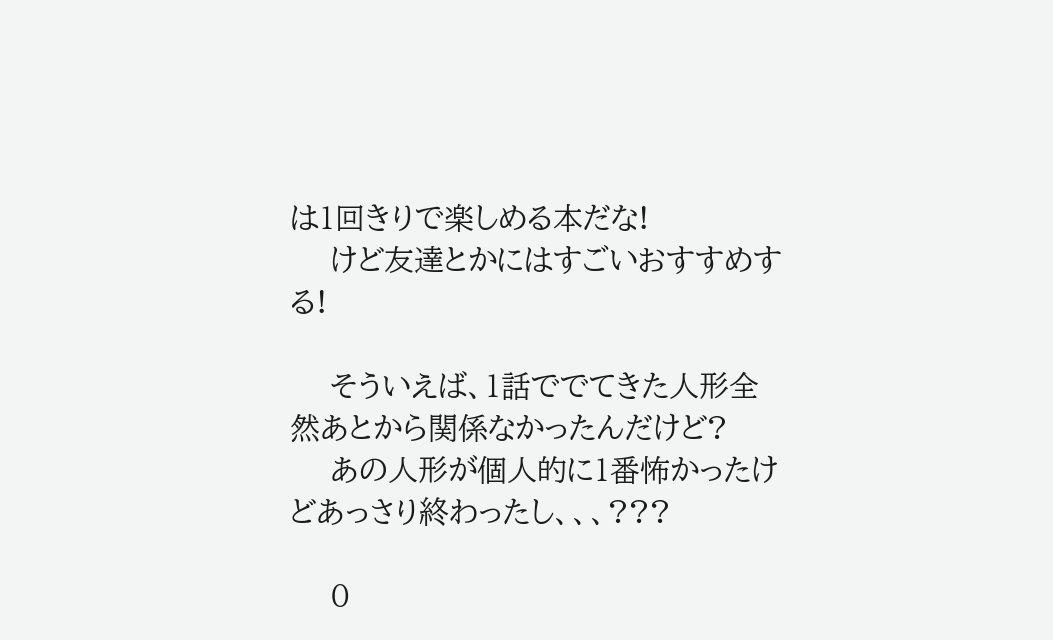は1回きりで楽しめる本だな!
    けど友達とかにはすごいおすすめする!

    そういえば、1話ででてきた人形全然あとから関係なかったんだけど?
    あの人形が個人的に1番怖かったけどあっさり終わったし、、、???

    0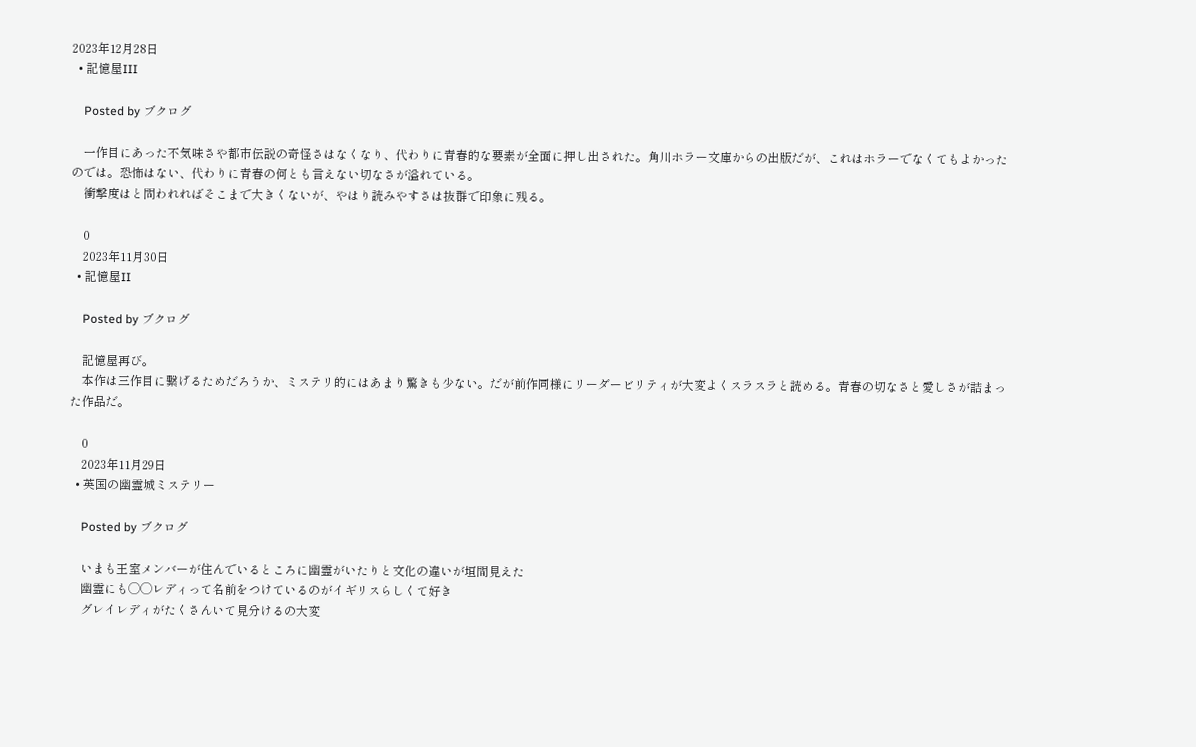2023年12月28日
  • 記憶屋III

    Posted by ブクログ

    一作目にあった不気味さや都市伝説の奇怪さはなくなり、代わりに青春的な要素が全面に押し出された。角川ホラー文庫からの出版だが、これはホラーでなくてもよかったのでは。恐怖はない、代わりに青春の何とも言えない切なさが溢れている。
    衝撃度はと問われればそこまで大きくないが、やはり読みやすさは抜群で印象に残る。

    0
    2023年11月30日
  • 記憶屋II

    Posted by ブクログ

    記憶屋再び。
    本作は三作目に繋げるためだろうか、ミステリ的にはあまり驚きも少ない。だが前作同様にリーダービリティが大変よくスラスラと読める。青春の切なさと愛しさが詰まった作品だ。

    0
    2023年11月29日
  • 英国の幽霊城ミステリー

    Posted by ブクログ

    いまも王室メンバーが住んでいるところに幽霊がいたりと文化の違いが垣間見えた
    幽霊にも◯◯レディって名前をつけているのがイギリスらしくて好き
    グレイレディがたくさんいて見分けるの大変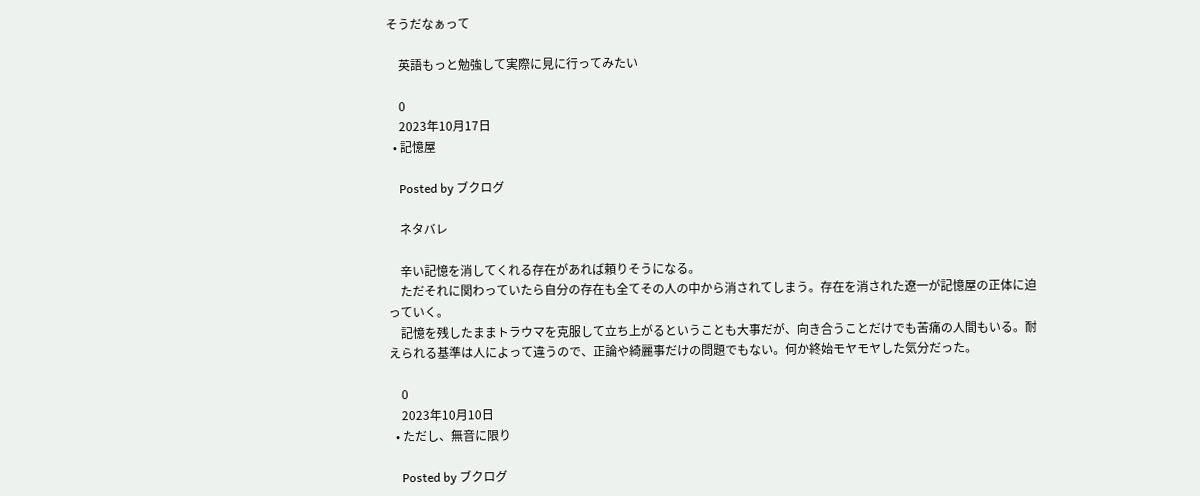そうだなぁって

    英語もっと勉強して実際に見に行ってみたい

    0
    2023年10月17日
  • 記憶屋

    Posted by ブクログ

    ネタバレ

    辛い記憶を消してくれる存在があれば頼りそうになる。
    ただそれに関わっていたら自分の存在も全てその人の中から消されてしまう。存在を消された遼一が記憶屋の正体に迫っていく。
    記憶を残したままトラウマを克服して立ち上がるということも大事だが、向き合うことだけでも苦痛の人間もいる。耐えられる基準は人によって違うので、正論や綺麗事だけの問題でもない。何か終始モヤモヤした気分だった。

    0
    2023年10月10日
  • ただし、無音に限り

    Posted by ブクログ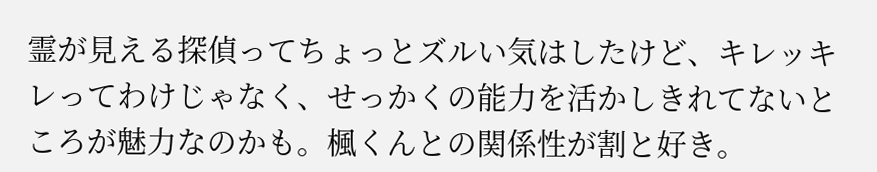霊が見える探偵ってちょっとズルい気はしたけど、キレッキレってわけじゃなく、せっかくの能力を活かしきれてないところが魅力なのかも。楓くんとの関係性が割と好き。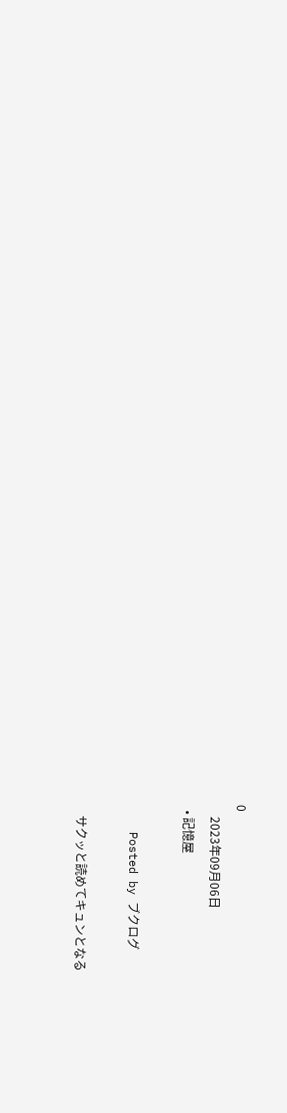0
    2023年09月06日
  • 記憶屋

    Posted by ブクログ

    サクッと読めてキュンとなる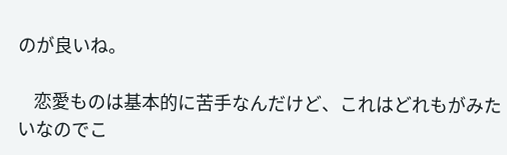のが良いね。

    恋愛ものは基本的に苦手なんだけど、これはどれもがみたいなのでこ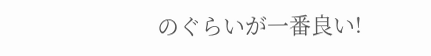のぐらいが一番良い!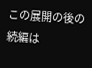この展開の後の続編は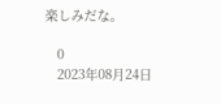楽しみだな。

    0
    2023年08月24日